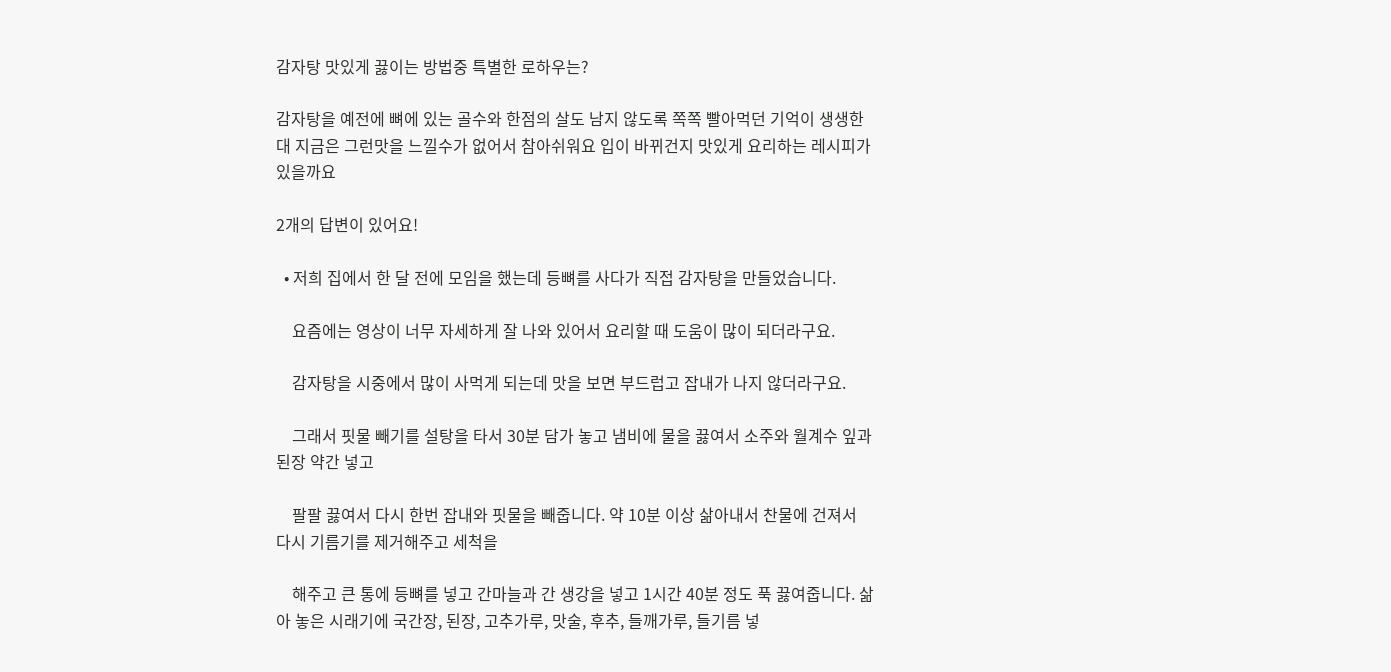감자탕 맛있게 끓이는 방법중 특별한 로하우는?

감자탕을 예전에 뼈에 있는 골수와 한점의 살도 남지 않도록 쪽쪽 빨아먹던 기억이 생생한대 지금은 그런맛을 느낄수가 없어서 참아쉬워요 입이 바뀌건지 맛있게 요리하는 레시피가 있을까요

2개의 답변이 있어요!

  • 저희 집에서 한 달 전에 모임을 했는데 등뼈를 사다가 직접 감자탕을 만들었습니다.

    요즘에는 영상이 너무 자세하게 잘 나와 있어서 요리할 때 도움이 많이 되더라구요.

    감자탕을 시중에서 많이 사먹게 되는데 맛을 보면 부드럽고 잡내가 나지 않더라구요.

    그래서 핏물 빼기를 설탕을 타서 30분 담가 놓고 냄비에 물을 끓여서 소주와 월계수 잎과 된장 약간 넣고

    팔팔 끓여서 다시 한번 잡내와 핏물을 빼줍니다. 약 10분 이상 삶아내서 찬물에 건져서 다시 기름기를 제거해주고 세척을

    해주고 큰 통에 등뼈를 넣고 간마늘과 간 생강을 넣고 1시간 40분 정도 푹 끓여줍니다. 삶아 놓은 시래기에 국간장, 된장, 고추가루, 맛술, 후추, 들깨가루, 들기름 넣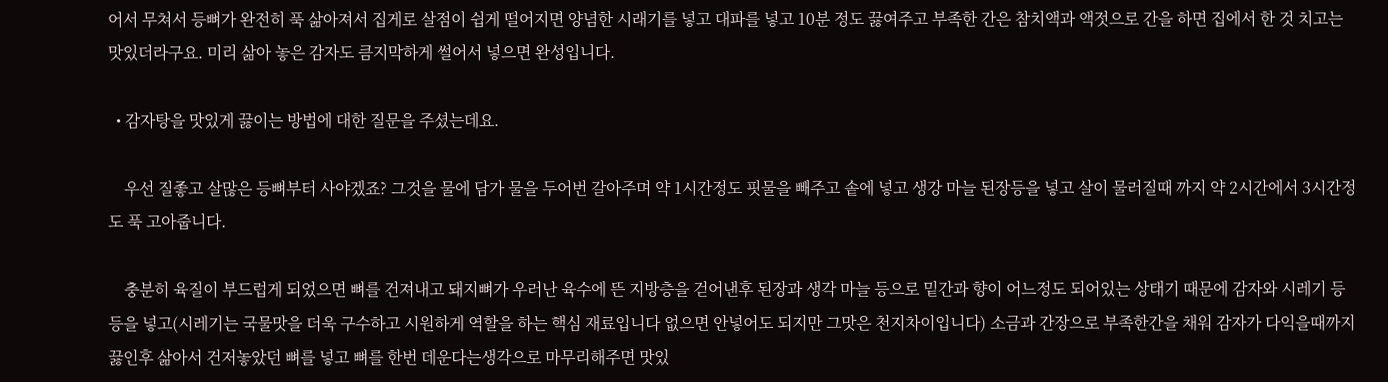어서 무쳐서 등뼈가 완전히 푹 삶아져서 집게로 살점이 쉽게 떨어지면 양념한 시래기를 넣고 대파를 넣고 10분 정도 끓여주고 부족한 간은 참치액과 액젓으로 간을 하면 집에서 한 것 치고는 맛있더라구요. 미리 삶아 놓은 감자도 큼지막하게 썰어서 넣으면 완성입니다.

  • 감자탕을 맛있게 끓이는 방법에 대한 질문을 주셨는데요.

    우선 질좋고 살많은 등뼈부터 사야겠죠? 그것을 물에 담가 물을 두어번 갈아주며 약 1시간정도 핏물을 빼주고 솥에 넣고 생강 마늘 된장등을 넣고 살이 물러질때 까지 약 2시간에서 3시간정도 푹 고아줍니다.

    충분히 육질이 부드럽게 되었으면 뼈를 건져내고 돼지뼈가 우러난 육수에 뜬 지방층을 걷어낸후 된장과 생각 마늘 등으로 밑간과 향이 어느정도 되어있는 상태기 때문에 감자와 시레기 등등을 넣고(시레기는 국물맛을 더욱 구수하고 시원하게 역할을 하는 핵심 재료입니다 없으면 안넣어도 되지만 그맛은 천지차이입니다) 소금과 간장으로 부족한간을 채워 감자가 다익을때까지 끓인후 삶아서 건저놓았던 뼈를 넣고 뼈를 한번 데운다는생각으로 마무리해주면 맛있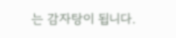는 감자탕이 됩니다.